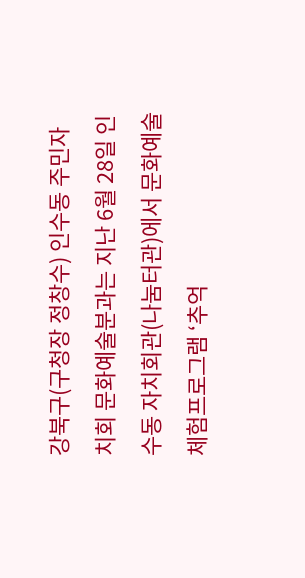강북구(구청장 정창수) 인수동 주민자치회 문화예술분과는 지난 6월 28일 인수동 자치회관(나눔터관)에서 문화예술 체험프로그램 ‘추억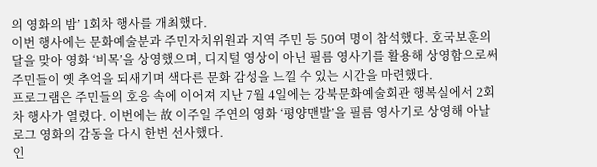의 영화의 밤’ 1회차 행사를 개최했다.
이번 행사에는 문화예술분과 주민자치위원과 지역 주민 등 50여 명이 참석했다. 호국보훈의 달을 맞아 영화 ‘비목’을 상영했으며, 디지털 영상이 아닌 필름 영사기를 활용해 상영함으로써 주민들이 옛 추억을 되새기며 색다른 문화 감성을 느낄 수 있는 시간을 마련했다.
프로그램은 주민들의 호응 속에 이어져 지난 7월 4일에는 강북문화예술회관 행복실에서 2회차 행사가 열렸다. 이번에는 故 이주일 주연의 영화 ‘평양맨발’을 필름 영사기로 상영해 아날로그 영화의 감동을 다시 한번 선사했다.
인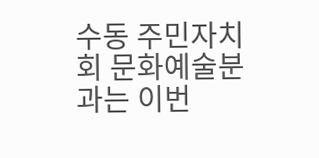수동 주민자치회 문화예술분과는 이번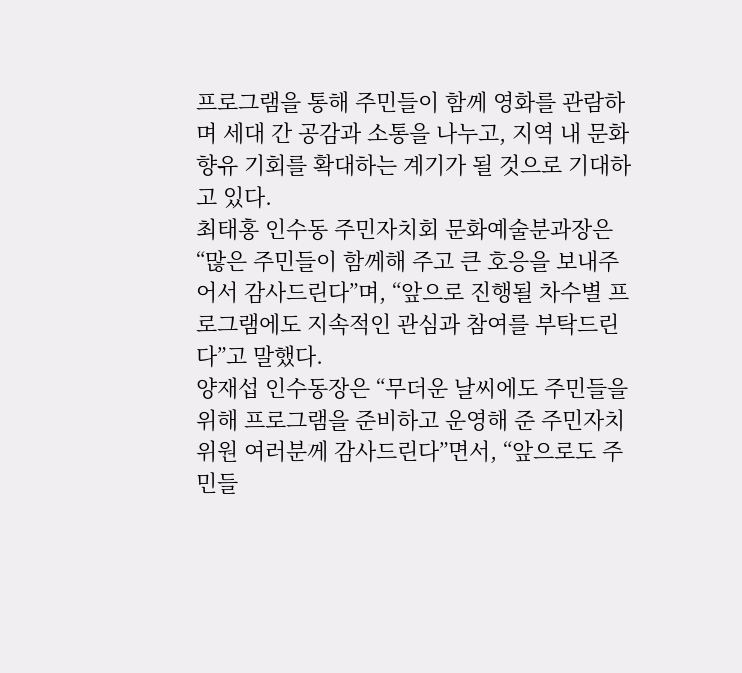프로그램을 통해 주민들이 함께 영화를 관람하며 세대 간 공감과 소통을 나누고, 지역 내 문화 향유 기회를 확대하는 계기가 될 것으로 기대하고 있다.
최태홍 인수동 주민자치회 문화예술분과장은 “많은 주민들이 함께해 주고 큰 호응을 보내주어서 감사드린다”며, “앞으로 진행될 차수별 프로그램에도 지속적인 관심과 참여를 부탁드린다”고 말했다.
양재섭 인수동장은 “무더운 날씨에도 주민들을 위해 프로그램을 준비하고 운영해 준 주민자치위원 여러분께 감사드린다”면서, “앞으로도 주민들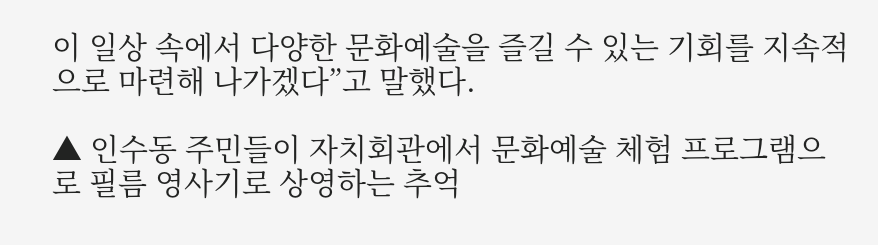이 일상 속에서 다양한 문화예술을 즐길 수 있는 기회를 지속적으로 마련해 나가겠다”고 말했다.

▲ 인수동 주민들이 자치회관에서 문화예술 체험 프로그램으로 필름 영사기로 상영하는 추억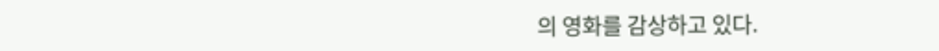의 영화를 감상하고 있다.